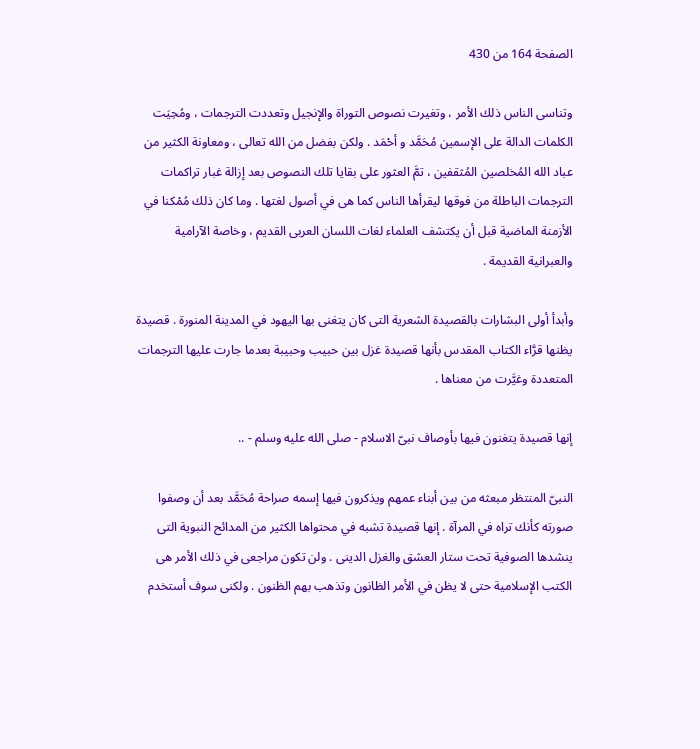الصفحة 164 من 430

وتناسى الناس ذلك الأمر ، وتغيرت نصوص التوراة والإنجيل وتعددت الترجمات ، ومُحِيَت الكلمات الدالة على الإسمين مُحَمَّد و أحْمَد . ولكن بفضل من الله تعالى ، ومعاونة الكثير من عباد الله المُخلصين المُثقفين ، تمَّ العثور على بقايا تلك النصوص بعد إزالة غبار تراكمات الترجمات الباطلة من فوقها ليقرأها الناس كما هى في أصول لغتها . وما كان ذلك مُمْكنا في الأزمنة الماضية قبل أن يكتشف العلماء لغات اللسان العربى القديم ، وخاصة الآرامية والعبرانية القديمة .

وأبدأ أولى البشارات بالقصيدة الشعرية التى كان يتغنى بها اليهود في المدينة المنورة . قصيدة يظنها قرَّاء الكتاب المقدس بأنها قصيدة غزل بين حبيب وحبيبة بعدما جارت عليها الترجمات المتعددة وغيَّرت من معناها .

إنها قصيدة يتغنون فيها بأوصاف نبىّ الاسلام - صلى الله عليه وسلم - ..

النبىّ المنتظر مبعثه من بين أبناء عمهم ويذكرون فيها إسمه صراحة مُحَمَّد بعد أن وصفوا صورته كأنك تراه في المرآة . إنها قصيدة تشبه في محتواها الكثير من المدائح النبوية التى ينشدها الصوفية تحت ستار العشق والغزل الدينى . ولن تكون مراجعى في ذلك الأمر هى الكتب الإسلامية حتى لا يظن في الأمر الظانون وتذهب بهم الظنون . ولكنى سوف أستخدم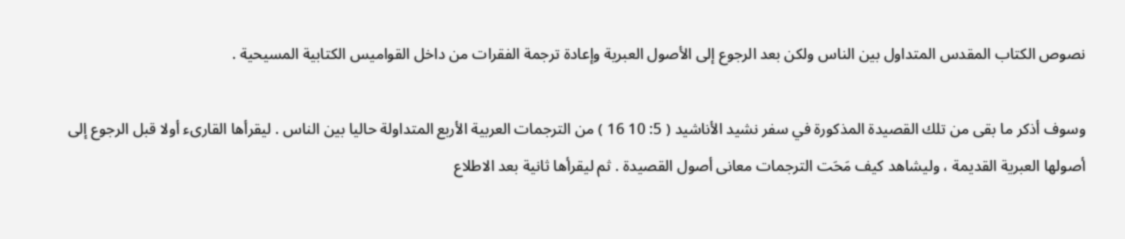نصوص الكتاب المقدس المتداول بين الناس ولكن بعد الرجوع إلى الأصول العبرية وإعادة ترجمة الفقرات من داخل القواميس الكتابية المسيحية .

وسوف أذكر ما بقى من تلك القصيدة المذكورة في سفر نشيد الأناشيد ( 5: 10 16 ) من الترجمات العربية الأربع المتداولة حاليا بين الناس . ليقرأها القارىء أولا قبل الرجوع إلى أصولها العبرية القديمة ، وليشاهد كيف مَحَت الترجمات معانى أصول القصيدة . ثم ليقرأها ثانية بعد الاطلاع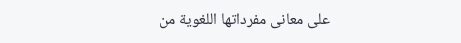على معانى مفرداتها اللغوية من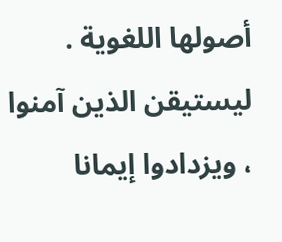أصولها اللغوية . ليستيقن الذين آمنوا ، ويزدادوا إيمانا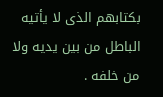بكتابهم الذى لا يأتيه الباطل من بين يديه ولا من خلفه .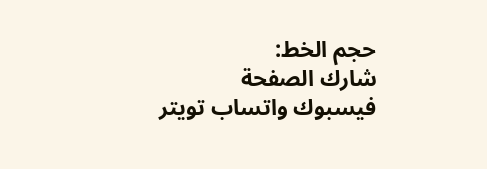حجم الخط:
شارك الصفحة
فيسبوك واتساب تويتر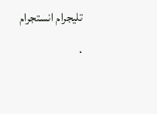تليجرام انستجرام
.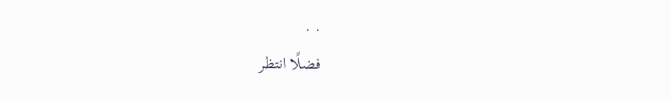. .
فضلًا انتظر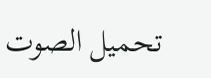تحميل الصوت